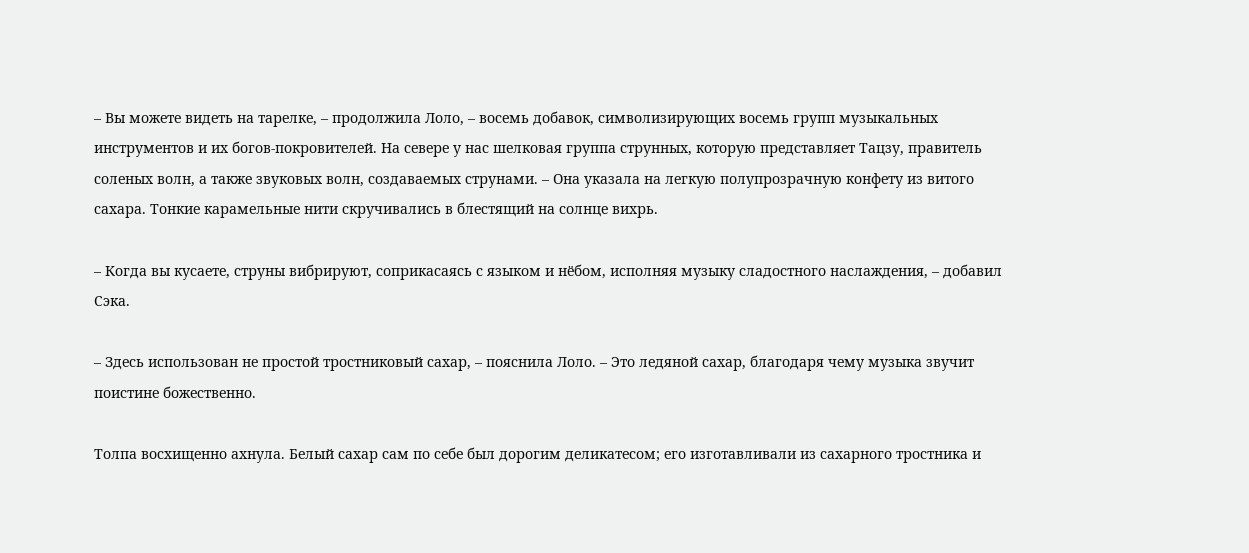– Вы можете видеть на тарелке, – продолжила Лоло, – восемь добавок, символизирующих восемь групп музыкальных инструментов и их богов-покровителей. На севере у нас шелковая группа струнных, которую представляет Тацзу, правитель соленых волн, а также звуковых волн, создаваемых струнами. – Она указала на легкую полупрозрачную конфету из витого сахара. Тонкие карамельные нити скручивались в блестящий на солнце вихрь.

– Когда вы кусаете, струны вибрируют, соприкасаясь с языком и нёбом, исполняя музыку сладостного наслаждения, – добавил Сэка.

– Здесь использован не простой тростниковый сахар, – пояснила Лоло. – Это ледяной сахар, благодаря чему музыка звучит поистине божественно.

Толпа восхищенно ахнула. Белый сахар сам по себе был дорогим деликатесом; его изготавливали из сахарного тростника и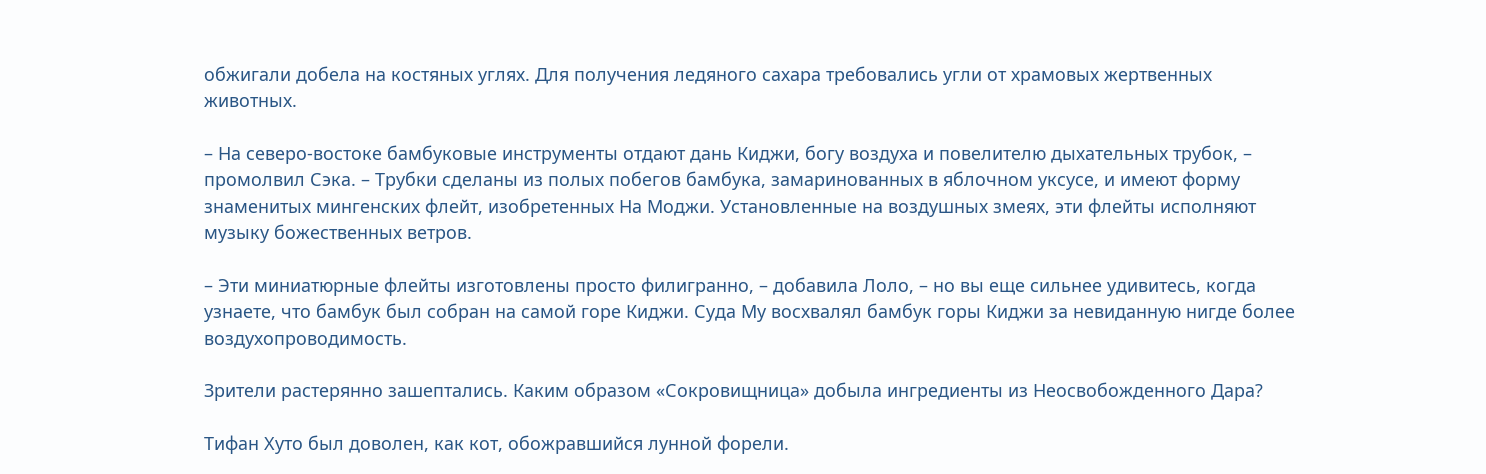обжигали добела на костяных углях. Для получения ледяного сахара требовались угли от храмовых жертвенных животных.

– На северо-востоке бамбуковые инструменты отдают дань Киджи, богу воздуха и повелителю дыхательных трубок, – промолвил Сэка. – Трубки сделаны из полых побегов бамбука, замаринованных в яблочном уксусе, и имеют форму знаменитых мингенских флейт, изобретенных На Моджи. Установленные на воздушных змеях, эти флейты исполняют музыку божественных ветров.

– Эти миниатюрные флейты изготовлены просто филигранно, – добавила Лоло, – но вы еще сильнее удивитесь, когда узнаете, что бамбук был собран на самой горе Киджи. Суда Му восхвалял бамбук горы Киджи за невиданную нигде более воздухопроводимость.

Зрители растерянно зашептались. Каким образом «Сокровищница» добыла ингредиенты из Неосвобожденного Дара?

Тифан Хуто был доволен, как кот, обожравшийся лунной форели.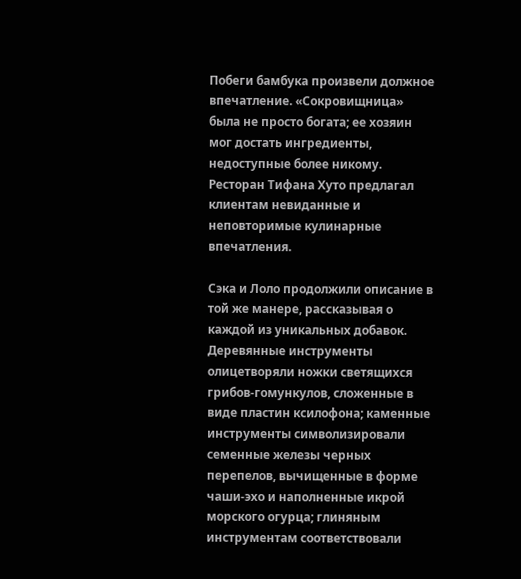Побеги бамбука произвели должное впечатление. «Сокровищница» была не просто богата; ее хозяин мог достать ингредиенты, недоступные более никому. Ресторан Тифана Хуто предлагал клиентам невиданные и неповторимые кулинарные впечатления.

Сэка и Лоло продолжили описание в той же манере, рассказывая о каждой из уникальных добавок. Деревянные инструменты олицетворяли ножки светящихся грибов-гомункулов, сложенные в виде пластин ксилофона; каменные инструменты символизировали семенные железы черных перепелов, вычищенные в форме чаши-эхо и наполненные икрой морского огурца; глиняным инструментам соответствовали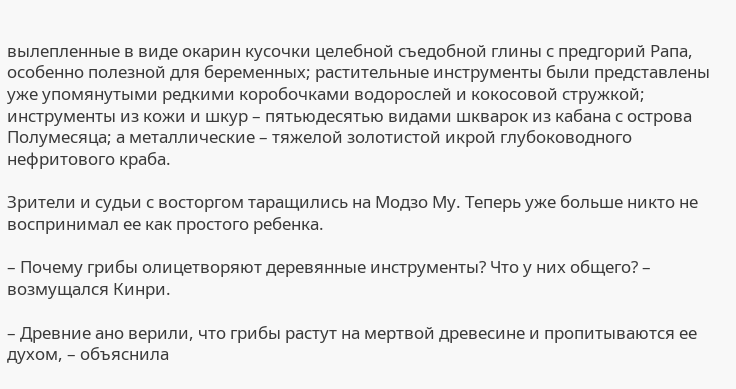вылепленные в виде окарин кусочки целебной съедобной глины с предгорий Рапа, особенно полезной для беременных; растительные инструменты были представлены уже упомянутыми редкими коробочками водорослей и кокосовой стружкой; инструменты из кожи и шкур – пятьюдесятью видами шкварок из кабана с острова Полумесяца; а металлические – тяжелой золотистой икрой глубоководного нефритового краба.

Зрители и судьи с восторгом таращились на Модзо Му. Теперь уже больше никто не воспринимал ее как простого ребенка.

– Почему грибы олицетворяют деревянные инструменты? Что у них общего? – возмущался Кинри.

– Древние ано верили, что грибы растут на мертвой древесине и пропитываются ее духом, – объяснила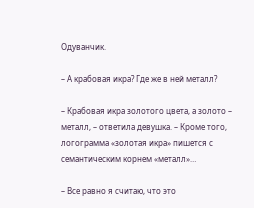Одуванчик.

– А крабовая икра? Где же в ней металл?

– Крабовая икра золотого цвета, а золото – металл, – ответила девушка. – Кроме того, логограмма «золотая икра» пишется с семантическим корнем «металл»…

– Все равно я считаю, что это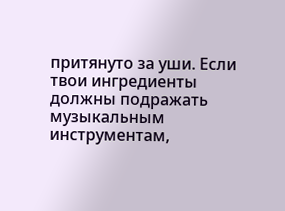притянуто за уши. Если твои ингредиенты должны подражать музыкальным инструментам,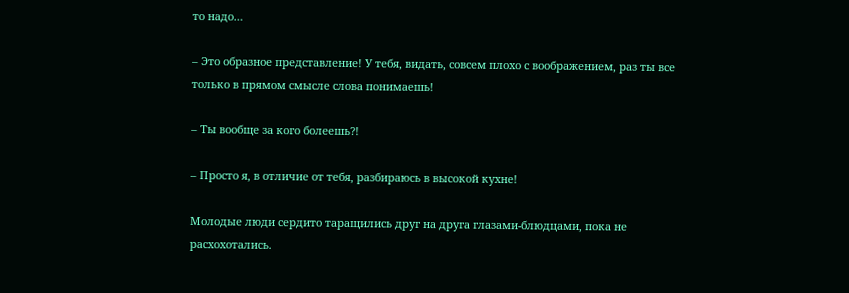то надо…

– Это образное представление! У тебя, видать, совсем плохо с воображением, раз ты все только в прямом смысле слова понимаешь!

– Ты вообще за кого болеешь?!

– Просто я, в отличие от тебя, разбираюсь в высокой кухне!

Молодые люди сердито таращились друг на друга глазами-блюдцами, пока не расхохотались.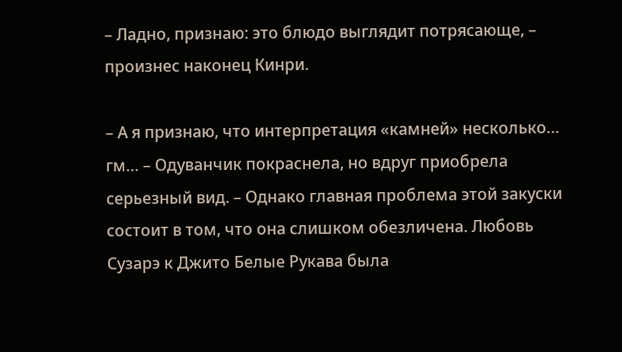– Ладно, признаю: это блюдо выглядит потрясающе, – произнес наконец Кинри.

– А я признаю, что интерпретация «камней» несколько… гм… – Одуванчик покраснела, но вдруг приобрела серьезный вид. – Однако главная проблема этой закуски состоит в том, что она слишком обезличена. Любовь Сузарэ к Джито Белые Рукава была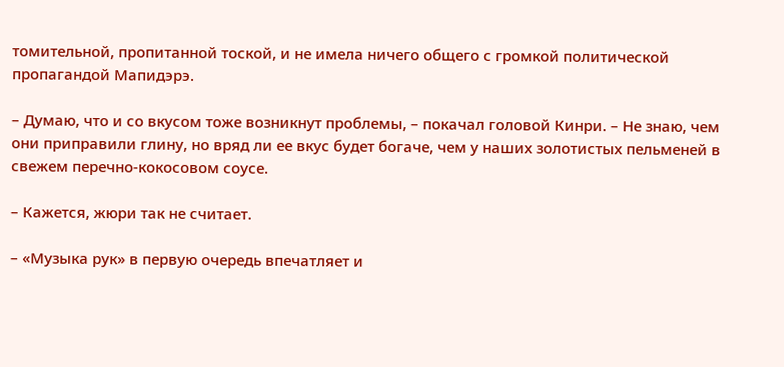томительной, пропитанной тоской, и не имела ничего общего с громкой политической пропагандой Мапидэрэ.

– Думаю, что и со вкусом тоже возникнут проблемы, – покачал головой Кинри. – Не знаю, чем они приправили глину, но вряд ли ее вкус будет богаче, чем у наших золотистых пельменей в свежем перечно-кокосовом соусе.

– Кажется, жюри так не считает.

– «Музыка рук» в первую очередь впечатляет и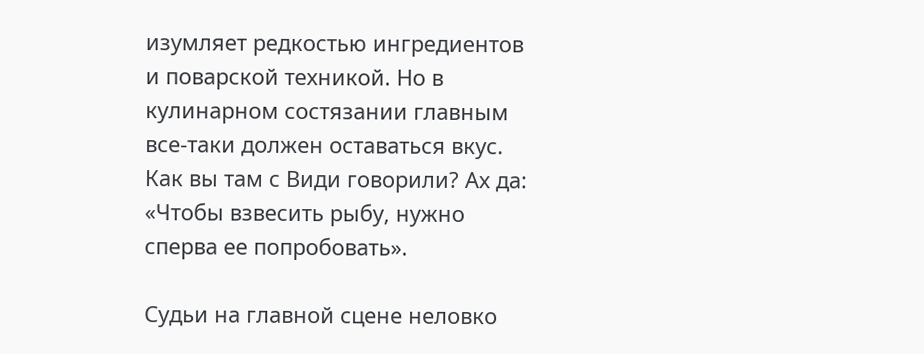изумляет редкостью ингредиентов и поварской техникой. Но в кулинарном состязании главным все-таки должен оставаться вкус. Как вы там с Види говорили? Ах да: «Чтобы взвесить рыбу, нужно сперва ее попробовать».

Судьи на главной сцене неловко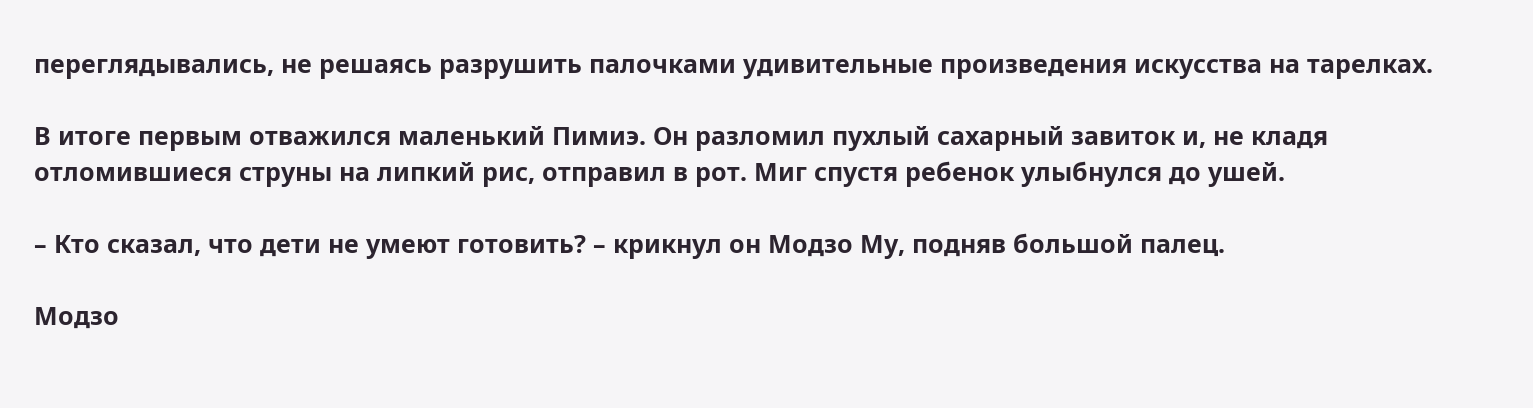переглядывались, не решаясь разрушить палочками удивительные произведения искусства на тарелках.

В итоге первым отважился маленький Пимиэ. Он разломил пухлый сахарный завиток и, не кладя отломившиеся струны на липкий рис, отправил в рот. Миг спустя ребенок улыбнулся до ушей.

– Кто сказал, что дети не умеют готовить? – крикнул он Модзо Му, подняв большой палец.

Модзо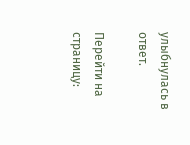улыбнулась в ответ.

Перейти на страницу: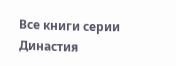Все книги серии Династия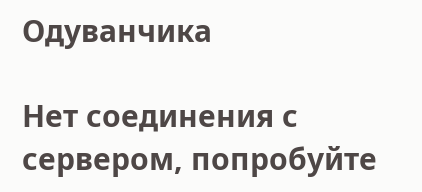Одуванчика

Нет соединения с сервером, попробуйте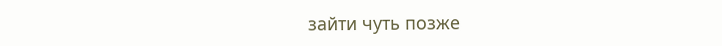зайти чуть позже